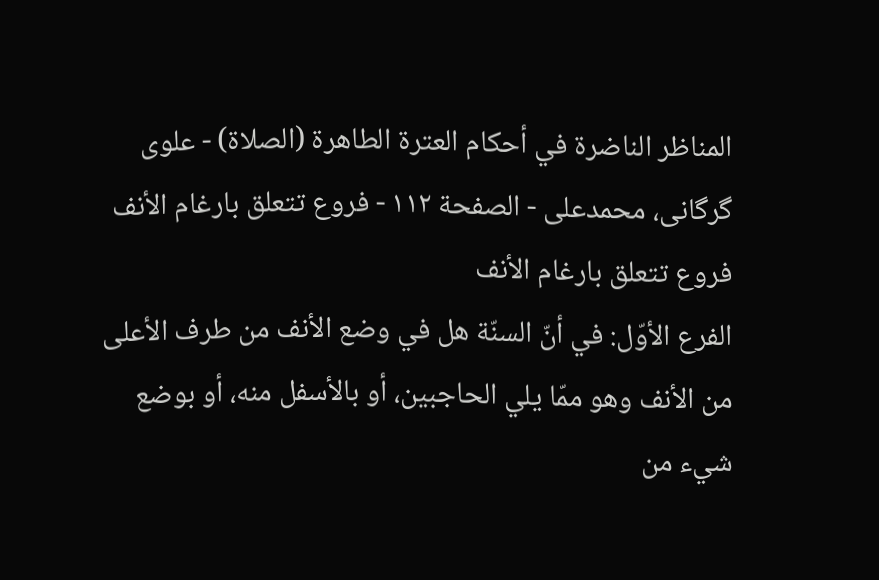المناظر الناضرة في أحکام العترة الطاهرة (الصلاة) - علوی گرگانی، محمدعلی - الصفحة ١١٢ - فروع تتعلق بارغام الأنف
فروع تتعلق بارغام الأنف
الفرع الأوّل: في أنّ السنّة هل في وضع الأنف من طرف الأعلى من الأنف وهو ممّا يلي الحاجبين، أو بالأسفل منه، أو بوضع شيء من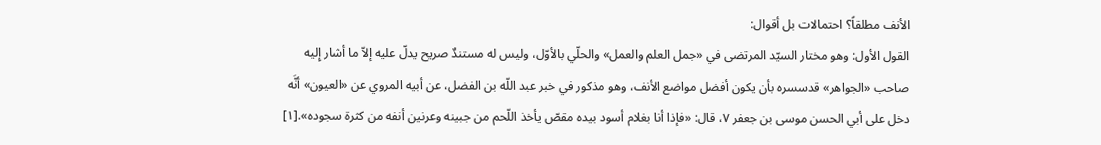الأنف مطلقاً؟ احتمالات بل أقوال:
القول الأول: وهو مختار السيّد المرتضى في «جمل العلم والعمل» والحلّي بالأوّل، وليس له مستندٌ صريح يدلّ عليه إلاّ ما أشار إِليه صاحب «الجواهر» قدسسره بأن يكون أفضل مواضع الأنف، وهو مذكور في خبر عبد اللّه بن الفضل، عن أبيه المروي عن «العيون» أنَّه دخل على أبي الحسن موسى بن جعفر ٧، قال: «فإذا أنا بغلام أسود بيده مقصّ يأخذ اللّحم من جبينه وعرنين أنفه من كثرة سجوده».[١]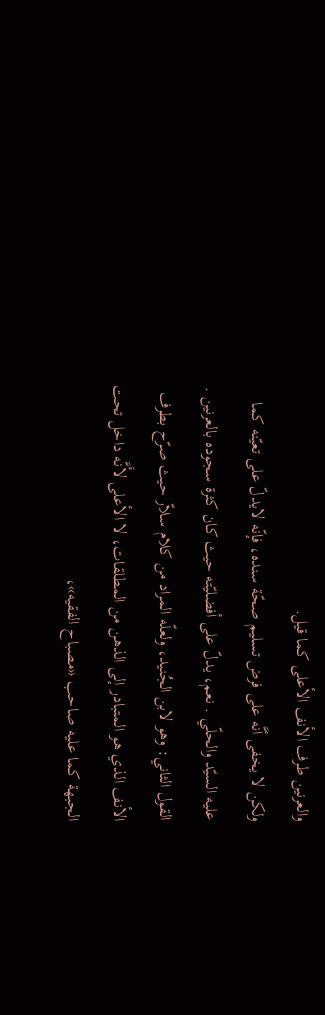والعرنين طرف الأنف الأعلى كما قيل.
ولكن لا يخفى أنَّه على فرض تسليم صحّة سنده، فإنّه لايدلّ على تعيّنه كما عليه السيّد والحلّي . نعم، يدلّ على أفضليّته حيث كان كثرة سجوده بالعرنين .
القول الثاني: وهو لابن الجُنيد، ولعلّه المراد من كلام سلاّر حيث صرّح بطرف الأنف الذي هو المتبادر إلى الذهن من المطلقات، لا الأعلى لأَنَّه داخل تحت الجبهة كما عليه صاحب «مصباح الفقيه»،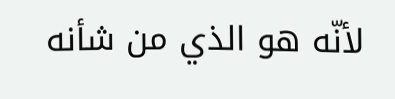لأنّه هو الذي من شأنه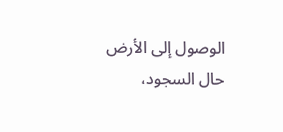الوصول إلى الأرض حال السجود،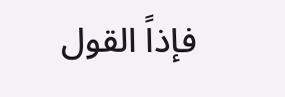فإذاً القول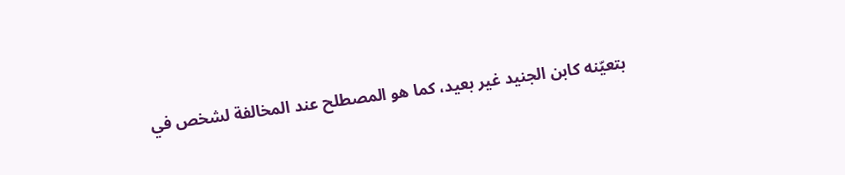بتعيّنه كابن الجنيد غير بعيد، كما هو المصطلح عند المخالفة لشخص في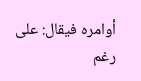أوامره فيقال: على رغم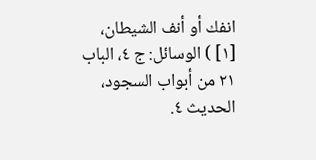انفك أو أنف الشيطان،
[١] ) الوسائل: ج ٤، الباب ٢١ من أبواب السجود، الحديث ٤.